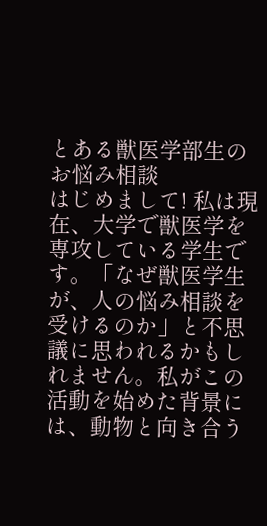とある獣医学部生のお悩み相談
はじめまして! 私は現在、大学で獣医学を専攻している学生です。「なぜ獣医学生が、人の悩み相談を受けるのか」と不思議に思われるかもしれません。私がこの活動を始めた背景には、動物と向き合う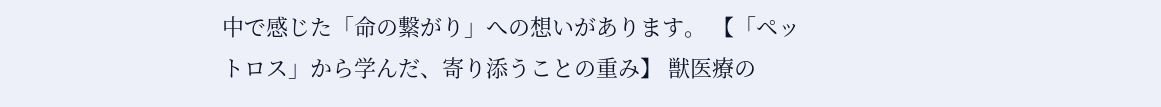中で感じた「命の繋がり」への想いがあります。 【「ペットロス」から学んだ、寄り添うことの重み】 獣医療の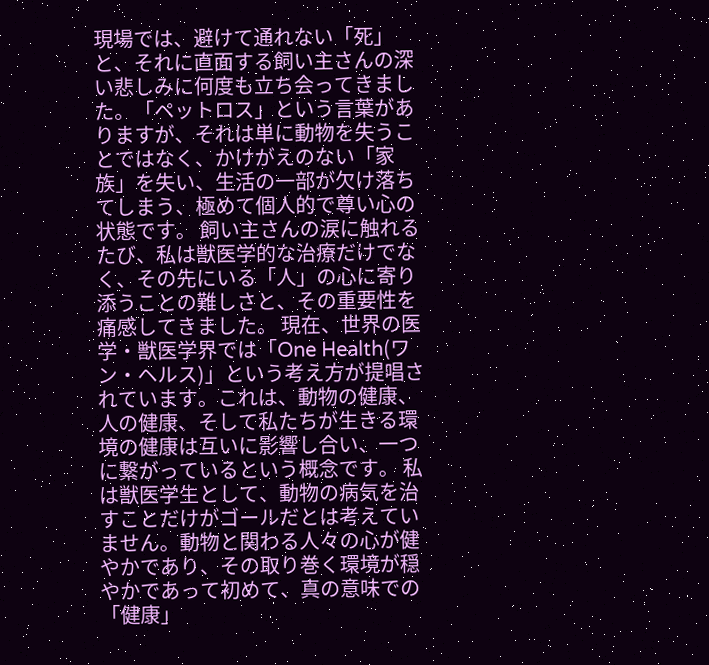現場では、避けて通れない「死」と、それに直面する飼い主さんの深い悲しみに何度も立ち会ってきました。「ペットロス」という言葉がありますが、それは単に動物を失うことではなく、かけがえのない「家族」を失い、生活の一部が欠け落ちてしまう、極めて個人的で尊い心の状態です。 飼い主さんの涙に触れるたび、私は獣医学的な治療だけでなく、その先にいる「人」の心に寄り添うことの難しさと、その重要性を痛感してきました。 現在、世界の医学・獣医学界では「One Health(ワン・ヘルス)」という考え方が提唱されています。これは、動物の健康、人の健康、そして私たちが生きる環境の健康は互いに影響し合い、一つに繋がっているという概念です。 私は獣医学生として、動物の病気を治すことだけがゴールだとは考えていません。動物と関わる人々の心が健やかであり、その取り巻く環境が穏やかであって初めて、真の意味での「健康」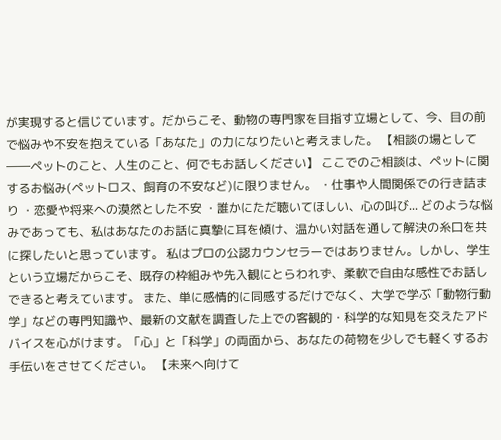が実現すると信じています。だからこそ、動物の専門家を目指す立場として、今、目の前で悩みや不安を抱えている「あなた」の力になりたいと考えました。 【相談の場として――ペットのこと、人生のこと、何でもお話しください】 ここでのご相談は、ペットに関するお悩み(ペットロス、飼育の不安など)に限りません。 ・仕事や人間関係での行き詰まり ・恋愛や将来への漠然とした不安 ・誰かにただ聴いてほしい、心の叫び... どのような悩みであっても、私はあなたのお話に真摯に耳を傾け、温かい対話を通して解決の糸口を共に探したいと思っています。 私はプロの公認カウンセラーではありません。しかし、学生という立場だからこそ、既存の枠組みや先入観にとらわれず、柔軟で自由な感性でお話しできると考えています。 また、単に感情的に同感するだけでなく、大学で学ぶ「動物行動学」などの専門知識や、最新の文献を調査した上での客観的・科学的な知見を交えたアドバイスを心がけます。「心」と「科学」の両面から、あなたの荷物を少しでも軽くするお手伝いをさせてください。 【未来へ向けて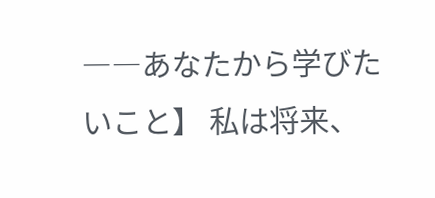――あなたから学びたいこと】 私は将来、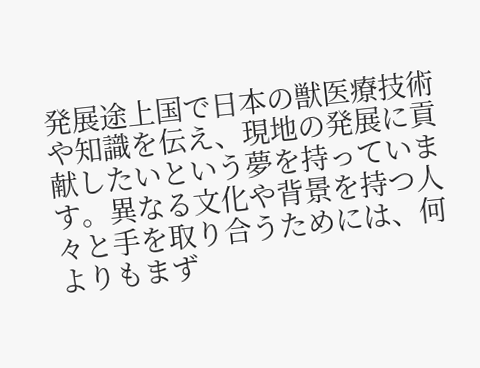発展途上国で日本の獣医療技術や知識を伝え、現地の発展に貢献したいという夢を持っています。異なる文化や背景を持つ人々と手を取り合うためには、何よりもまず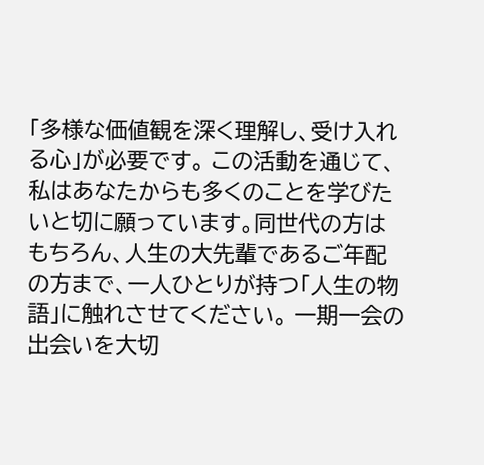「多様な価値観を深く理解し、受け入れる心」が必要です。 この活動を通じて、私はあなたからも多くのことを学びたいと切に願っています。同世代の方はもちろん、人生の大先輩であるご年配の方まで、一人ひとりが持つ「人生の物語」に触れさせてください。 一期一会の出会いを大切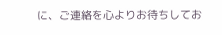に、ご連絡を心よりお待ちしてお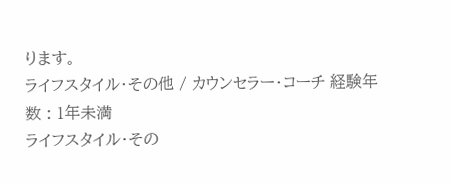ります。
ライフスタイル・その他 / カウンセラー・コーチ 経験年数 : 1年未満
ライフスタイル・その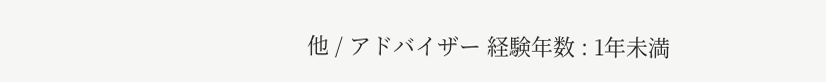他 / アドバイザー 経験年数 : 1年未満